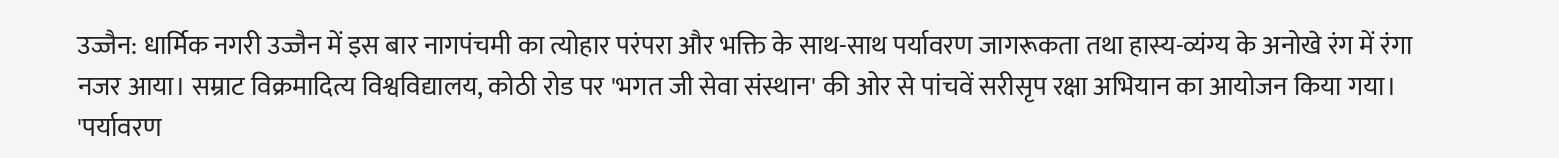उज्जैन: धार्मिक नगरी उज्जैन में इस बार नागपंचमी का त्योहार परंपरा और भक्ति के साथ-साथ पर्यावरण जागरूकता तथा हास्य-व्यंग्य के अनोखे रंग में रंगा नजर आया। सम्राट विक्रमादित्य विश्वविद्यालय, कोठी रोड पर 'भगत जी सेवा संस्थान' की ओर से पांचवें सरीसृप रक्षा अभियान का आयोजन किया गया। 'पर्यावरण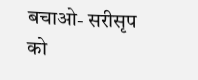बचाओ- सरीसृप को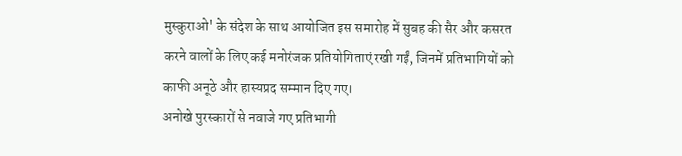मुस्कुराओ' के संदेश के साथ आयोजित इस समारोह में सुबह की सैर और कसरत करने वालों के लिए कई मनोरंजक प्रतियोगिताएं रखी गईं, जिनमें प्रतिभागियों को काफी अनूठे और हास्यप्रद सम्मान दिए गए।
अनोखे पुरस्कारों से नवाजे गए प्रतिभागी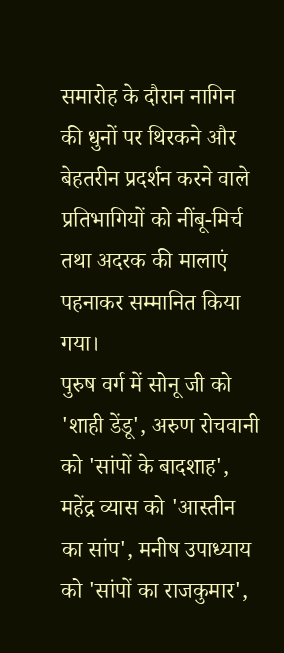समारोह के दौरान नागिन की धुनों पर थिरकने और बेहतरीन प्रदर्शन करने वाले प्रतिभागियों को नींबू-मिर्च तथा अदरक की मालाएं पहनाकर सम्मानित किया गया।
पुरुष वर्ग में सोनू जी को 'शाही डेंडू', अरुण रोचवानी को 'सांपों के बादशाह', महेंद्र व्यास को 'आस्तीन का सांप', मनीष उपाध्याय को 'सांपों का राजकुमार',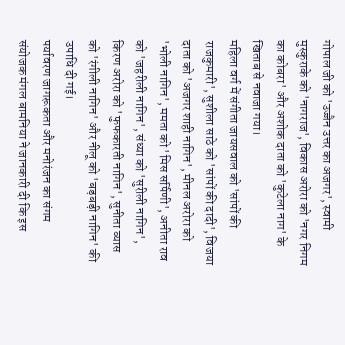गोपाल जी को 'उज्जैन उत्तर का अजगर', स्वामी मुस्कुराके को 'नागराज', विकास अरोरा को 'नगर निगम का कोबरा' और अशोक दाता को 'कुटेला नाग' के खिताब से नवाजा गया।
महिला वर्ग में संगीता जायसवाल को 'सांपों की राजकुमारी', सुशीला साठे को 'सांपों की दादी', विजया दाता को 'अजगर शाही नागिन', मीनल अरोरा को 'भोली नागिन', ममता को 'मिस सर्पिणी', अनीता राव को 'जहरीली नागिन', संध्या को 'सुरीली नागिन', किरण अरोरा को 'फुफकारती नागिन', सुनीता व्यास को 'रंगीली नागिन' और नीलू को 'बड़बड़ी नागिन' की उपाधि दी गई।
पर्यावरण जागरूकता और मनोरंजन का संगम
संयोजक मंगल बामनिया ने जानकारी दी कि इस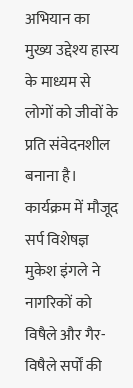अभियान का मुख्य उद्देश्य हास्य के माध्यम से लोगों को जीवों के प्रति संवेदनशील बनाना है। कार्यक्रम में मौजूद सर्प विशेषज्ञ मुकेश इंगले ने नागरिकों को विषैले और गैर-विषैले सर्पों की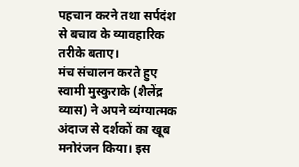पहचान करने तथा सर्पदंश से बचाव के व्यावहारिक तरीके बताए।
मंच संचालन करते हुए स्वामी मुस्कुराके (शैलेंद्र व्यास) ने अपने व्यंग्यात्मक अंदाज से दर्शकों का खूब मनोरंजन किया। इस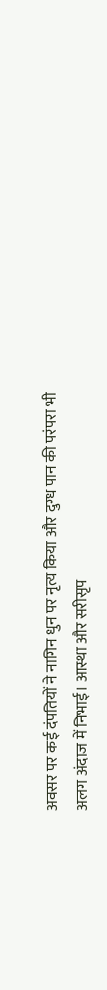अवसर पर कई दंपतियों ने नागिन धुन पर नृत्य किया और दुग्ध पान की परंपरा भी अलग अंदाज में निभाई। आस्था और सरीसृप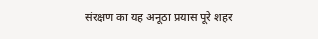संरक्षण का यह अनूठा प्रयास पूरे शहर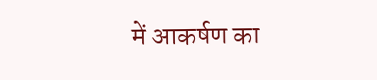में आकर्षण का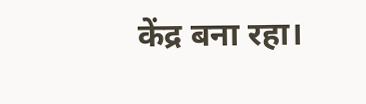केंद्र बना रहा।